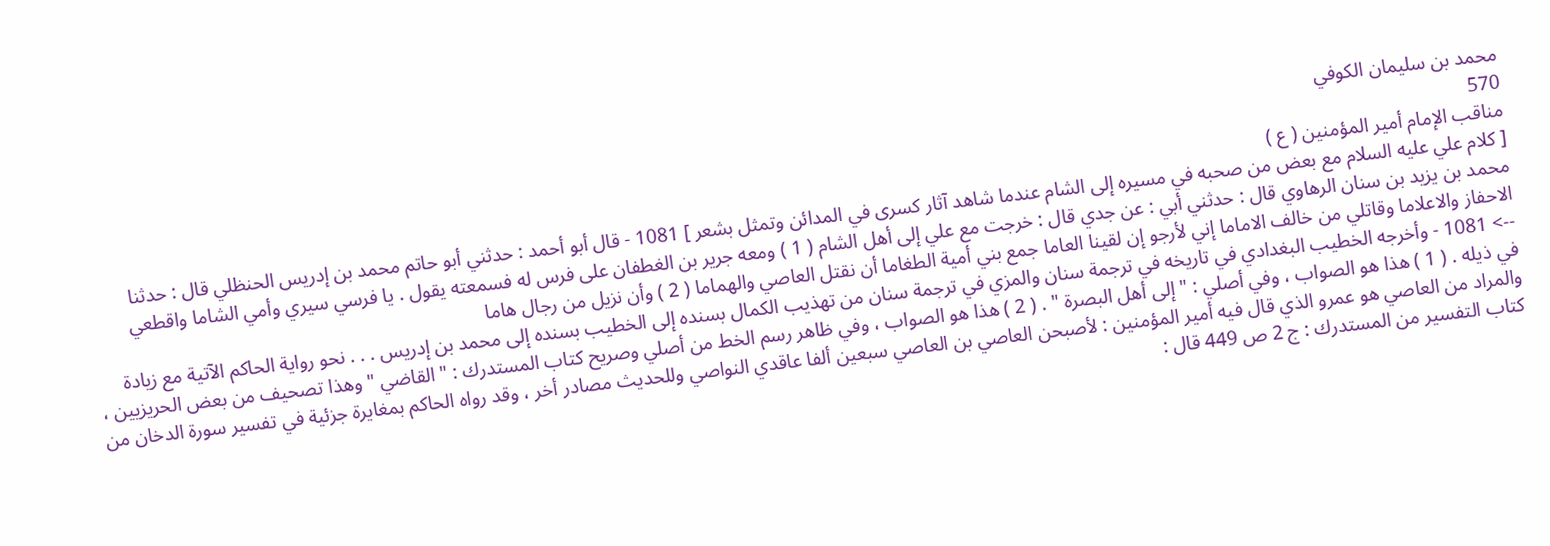محمد بن سليمان الكوفي
570
مناقب الإمام أمير المؤمنين ( ع )
[ كلام علي عليه السلام مع بعض من صحبه في مسيره إلى الشام عندما شاهد آثار كسرى في المدائن وتمثل بشعر ] 1081 - قال أبو أحمد : حدثني أبو حاتم محمد بن إدريس الحنظلي قال : حدثنا محمد بن يزيد بن سنان الرهاوي قال : حدثني أبي : عن جدي قال : خرجت مع علي إلى أهل الشام ( 1 ) ومعه جرير بن الغطفان على فرس له فسمعته يقول . يا فرسي سيري وأمي الشاما واقطعي الاحفاز والاعلاما وقاتلي من خالف الاماما إني لأرجو إن لقينا العاما جمع بني أمية الطغاما أن نقتل العاصي والهماما ( 2 ) وأن نزيل من رجال هاما
--> 1081 - وأخرجه الخطيب البغدادي في تاريخه في ترجمة سنان والمزي في ترجمة سنان من تهذيب الكمال بسنده إلى الخطيب بسنده إلى محمد بن إدريس . . . نحو رواية الحاكم الآتية مع زيادة في ذيله . ( 1 ) هذا هو الصواب ، وفي أصلي : " إلى أهل البصرة " . ( 2 ) هذا هو الصواب ، وفي ظاهر رسم الخط من أصلي وصريح كتاب المستدرك : " القاضي " وهذا تصحيف من بعض الحريزيين ، والمراد من العاصي هو عمرو الذي قال فيه أمير المؤمنين : لأصبحن العاصي بن العاصي سبعين ألفا عاقدي النواصي وللحديث مصادر أخر ، وقد رواه الحاكم بمغايرة جزئية في تفسير سورة الدخان من كتاب التفسير من المستدرك : ج 2 ص 449 قال :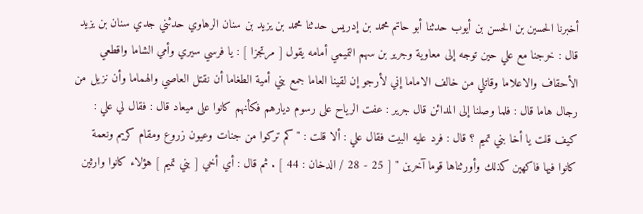أخبرنا الحسين بن الحسن بن أيوب حدثنا أبو حاتم محمد بن إدريس حدثنا محمد بن يزيد بن سنان الرهاوي حدثني جدي سنان بن يزيد قال : خرجنا مع علي حين توجه إلى معاوية وجرير بن سهم التميمي أمامه يقول [ مرتجزا ] : يا فرسي سيري وأمي الشاما واقطعي الأحقاف والاعلاما وقاتلي من خالف الاماما إني لأرجو إن لقينا العاما جمع بني أمية الطغاما أن نقتل العاصي والهماما وأن نزيل من رجال هاما قال : فلما وصلنا إلى المدائن قال جرير : عفت الرياح على رسوم ديارهم فكأنهم كانوا على ميعاد قال : فقال لي علي : كيف قلت يا أخا بني تميم ؟ قال : فرد عليه البيت فقال علي : ألا قلت : " كم تركوا من جنات وعيون زروع ومقام كريم ونعمة كانوا فيها فاكهين كذلك وأورثناها قوما آخرين " [ 25 - 28 / الدخان : 44 ] . ثم قال : أي أخي [ بني تميم ] هؤلاء كانوا وارثين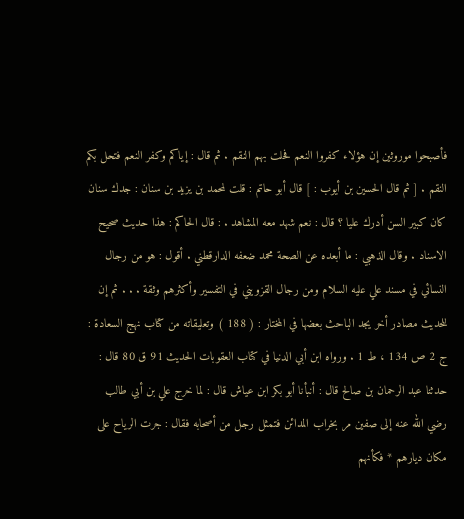فأصبحوا موروثين إن هؤلاء كفروا النعم فحلت بهم النقم . ثم قال : إياكم وكفر النعم فتحل بكم النقم . [ ثم قال الحسين بن أيوب : ] قال أبو حاتم : قلت لمحمد بن يزيد بن سنان : جدك سنان كان كبير السن أدرك عليا ؟ قال : نعم شهد معه المشاهد . : قال الحاكم : هذا حديث صحيح الاسناد . وقال الذهبي : ما أبعده عن الصحة محمد ضعفه الدارقطني . أقول : هو من رجال النسائي في مسند علي عليه السلام ومن رجال القزويني في التفسير وأكثرهم وثقة . . . ثم إن للحديث مصادر أخر يجد الباحث بعضها في المختار : ( 188 ) وتعليقاته من كتاب نهج السعادة : ج 2 ص 134 ، ط 1 . ورواه ابن أبي الدنيا في كتاب العقوبات الحديث 91 ق 80 قال : حدثنا عبد الرحمان بن صالح قال : أنبأنا أبو بكر ابن عياش قال : لما خرج علي بن أبي طالب رضي الله عنه إلى صفين مر بخراب المدائن فتمثل رجل من أصحابه فقال : جرت الرياح على مكان ديارهم * فكأنهم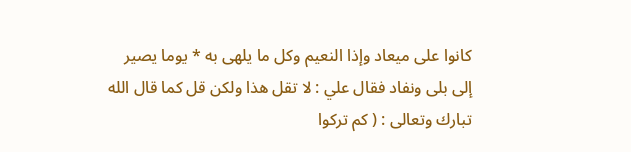كانوا على ميعاد وإذا النعيم وكل ما يلهى به * يوما يصير إلى بلى ونفاد فقال علي : لا تقل هذا ولكن قل كما قال الله تبارك وتعالى : ( كم تركوا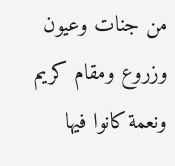من جنات وعيون وزروع ومقام كريم ونعمة كانوا فيها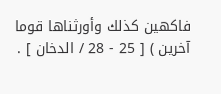فاكهين كذلك وأورثناها قوما آخرين ) [ 25 - 28 / الدخان ] .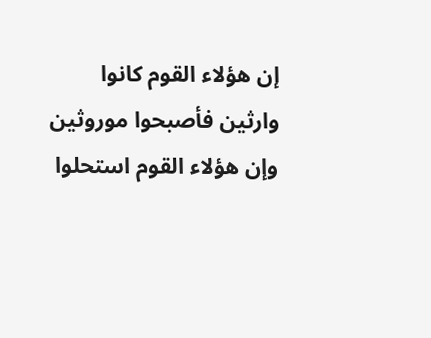إن هؤلاء القوم كانوا وارثين فأصبحوا موروثين وإن هؤلاء القوم استحلوا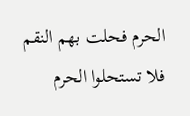الحرم فحلت بهم النقم فلا تستحلوا الحرم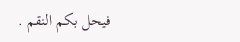فيحل بكم النقم .